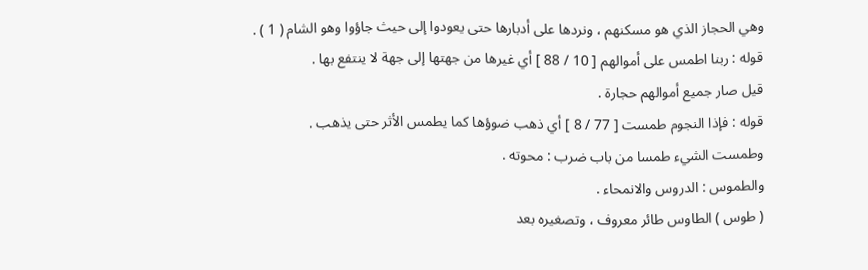وهي الحجاز الذي هو مسكنهم ، ونردها على أدبارها حتى يعودوا إلى حيث جاؤوا وهو الشام ( 1 ) .
قوله : ربنا اطمس على أموالهم [ 10 / 88 ] أي غيرها من جهتها إلى جهة لا ينتفع بها .
قيل صار جميع أموالهم حجارة .
قوله : فإذا النجوم طمست [ 77 / 8 ] أي ذهب ضوؤها كما يطمس الأثر حتى يذهب .
وطمست الشيء طمسا من باب ضرب : محوته .
والطموس : الدروس والانمحاء .
( طوس ) الطاوس طائر معروف ، وتصغيره بعد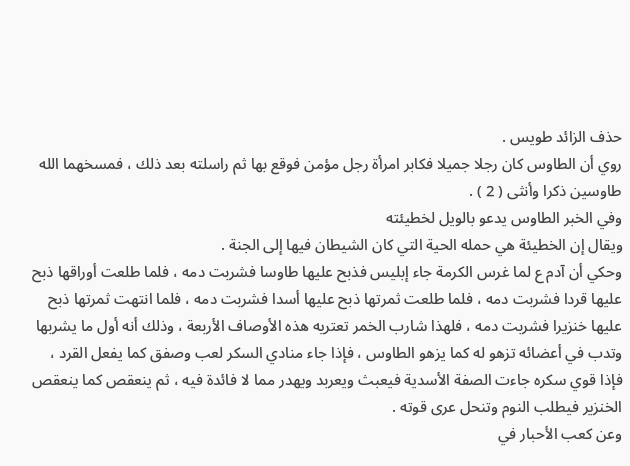حذف الزائد طويس .
روي أن الطاوس كان رجلا جميلا فكابر امرأة رجل مؤمن فوقع بها ثم راسلته بعد ذلك ، فمسخهما الله طاوسين ذكرا وأنثى ( 2 ) .
وفي الخبر الطاوس يدعو بالويل لخطيئته
ويقال إن الخطيئة هي حمله الحية التي كان الشيطان فيها إلى الجنة .
وحكي أن آدم ع لما غرس الكرمة جاء إبليس فذبح عليها طاوسا فشربت دمه ، فلما طلعت أوراقها ذبح عليها قردا فشربت دمه ، فلما طلعت ثمرتها ذبح عليها أسدا فشربت دمه ، فلما انتهت ثمرتها ذبح عليها خنزيرا فشربت دمه ، فلهذا شارب الخمر تعتريه هذه الأوصاف الأربعة ، وذلك أنه أول ما يشربها وتدب في أعضائه تزهو له كما يزهو الطاوس ، فإذا جاء منادي السكر لعب وصفق كما يفعل القرد ، فإذا قوي سكره جاءت الصفة الأسدية فيعبث ويعربد ويهدر مما لا فائدة فيه ، ثم ينعقص كما ينعقص الخنزير فيطلب النوم وتنحل عرى قوته .
وعن كعب الأحبار في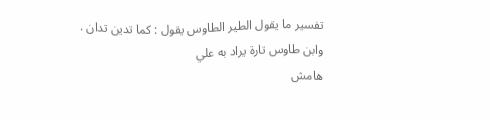تفسير ما يقول الطير الطاوس يقول : كما تدين تدان .
وابن طاوس تارة يراد به علي
هامش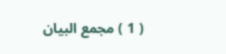( 1 ) مجمع البيان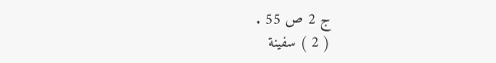ج 2 ص 55 .
( 2 ) سفينة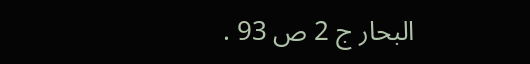البحار ج 2 ص 93 .